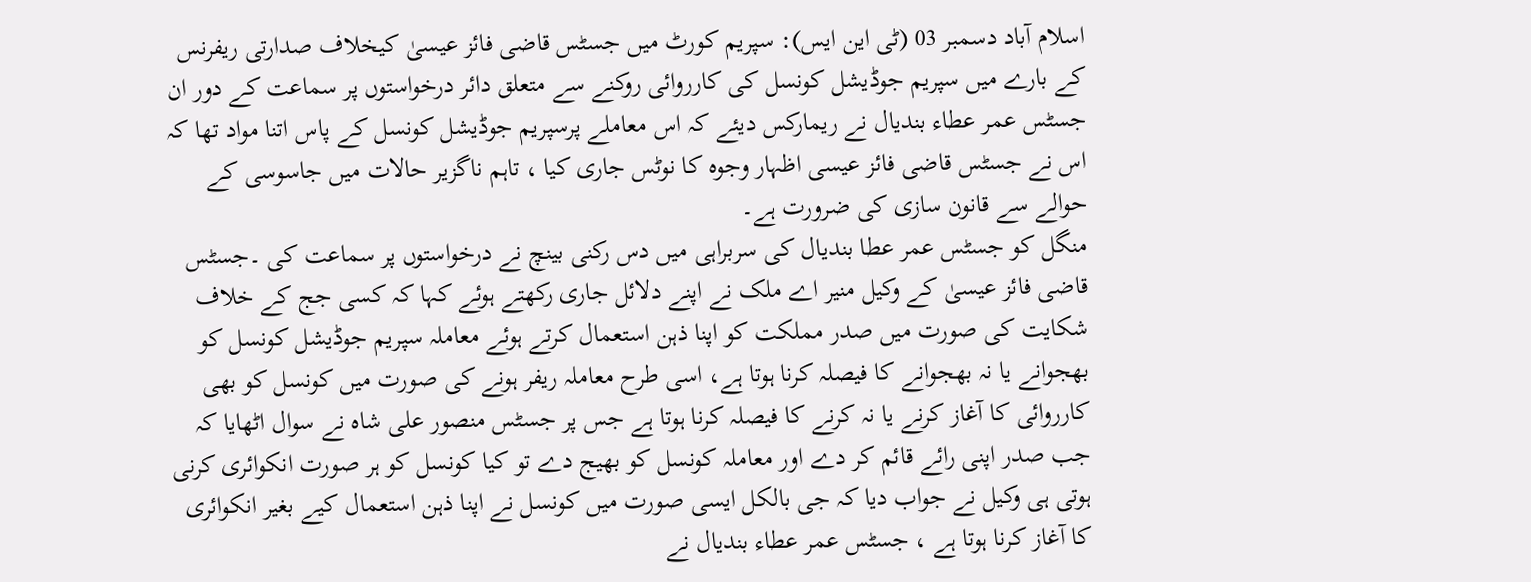اسلام آباد دسمبر 03 (ٹی این ایس): سپریم کورٹ میں جسٹس قاضی فائز عیسیٰ کیخلاف صدارتی ریفرنس کے بارے میں سپریم جوڈیشل کونسل کی کارروائی روکنے سے متعلق دائر درخواستوں پر سماعت کے دور ان جسٹس عمر عطاء بندیال نے ریمارکس دیئے کہ اس معاملے پرسپریم جوڈیشل کونسل کے پاس اتنا مواد تھا کہ اس نے جسٹس قاضی فائز عیسی اظہار وجوہ کا نوٹس جاری کیا ، تاہم ناگزیر حالات میں جاسوسی کے حوالے سے قانون سازی کی ضرورت ہے۔
منگل کو جسٹس عمر عطا بندیال کی سربراہی میں دس رکنی بینچ نے درخواستوں پر سماعت کی ۔جسٹس قاضی فائز عیسیٰ کے وکیل منیر اے ملک نے اپنے دلائل جاری رکھتے ہوئے کہا کہ کسی جج کے خلاف شکایت کی صورت میں صدر مملکت کو اپنا ذہن استعمال کرتے ہوئے معاملہ سپریم جوڈیشل کونسل کو بھجوانے یا نہ بھجوانے کا فیصلہ کرنا ہوتا ہے، اسی طرح معاملہ ریفر ہونے کی صورت میں کونسل کو بھی کارروائی کا آغاز کرنے یا نہ کرنے کا فیصلہ کرنا ہوتا ہے جس پر جسٹس منصور علی شاہ نے سوال اٹھایا کہ جب صدر اپنی رائے قائم کر دے اور معاملہ کونسل کو بھیج دے تو کیا کونسل کو ہر صورت انکوائری کرنی ہوتی ہی وکیل نے جواب دیا کہ جی بالکل ایسی صورت میں کونسل نے اپنا ذہن استعمال کیے بغیر انکوائری کا آغاز کرنا ہوتا ہے ، جسٹس عمر عطاء بندیال نے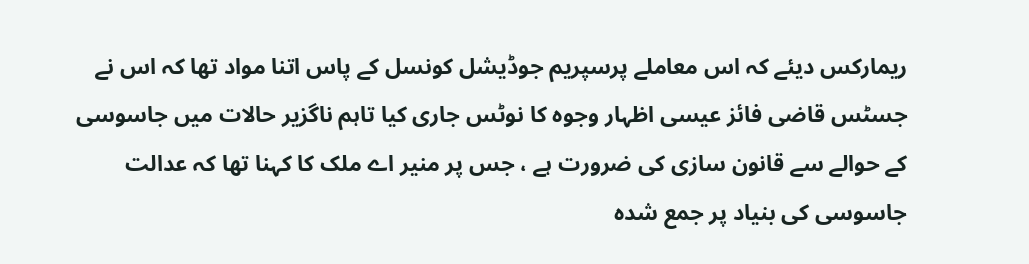ریمارکس دیئے کہ اس معاملے پرسپریم جوڈیشل کونسل کے پاس اتنا مواد تھا کہ اس نے جسٹس قاضی فائز عیسی اظہار وجوہ کا نوٹس جاری کیا تاہم ناگزیر حالات میں جاسوسی کے حوالے سے قانون سازی کی ضرورت ہے ، جس پر منیر اے ملک کا کہنا تھا کہ عدالت جاسوسی کی بنیاد پر جمع شدہ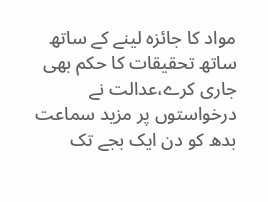مواد کا جائزہ لینے کے ساتھ ساتھ تحقیقات کا حکم بھی جاری کرے،عدالت نے درخواستوں پر مزید سماعت بدھ کو دن ایک بجے تک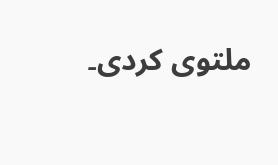ملتوی کردی۔